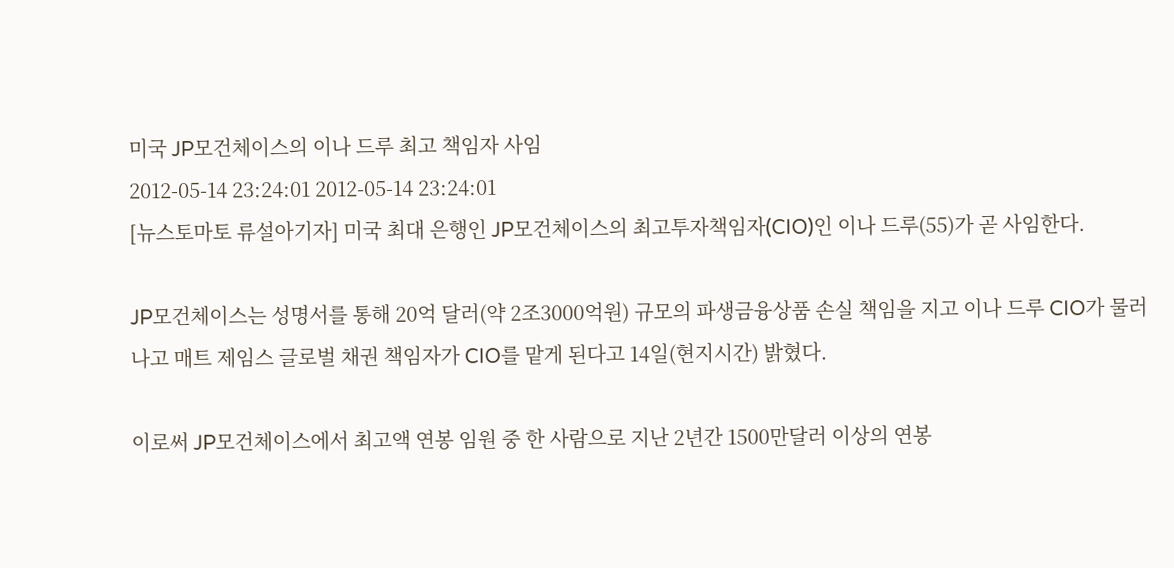미국 JP모건체이스의 이나 드루 최고 책임자 사임
2012-05-14 23:24:01 2012-05-14 23:24:01
[뉴스토마토 류설아기자] 미국 최대 은행인 JP모건체이스의 최고투자책임자(CIO)인 이나 드루(55)가 곧 사임한다.

JP모건체이스는 성명서를 통해 20억 달러(약 2조3000억원) 규모의 파생금융상품 손실 책임을 지고 이나 드루 CIO가 물러나고 매트 제임스 글로벌 채권 책임자가 CIO를 맡게 된다고 14일(현지시간) 밝혔다.

이로써 JP모건체이스에서 최고액 연봉 임원 중 한 사람으로 지난 2년간 1500만달러 이상의 연봉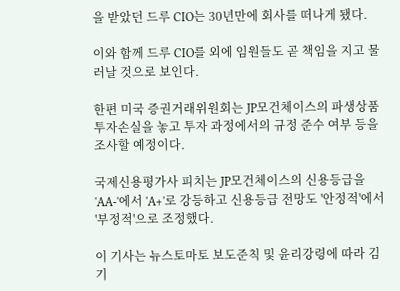을 받았던 드루 CIO는 30년만에 회사를 떠나게 됐다.

이와 함께 드루 CIO를 외에 임원들도 곧 책임을 지고 물러날 것으로 보인다.

한편 미국 증권거래위원회는 JP모건체이스의 파생상품 투자손실을 놓고 투자 과정에서의 규정 준수 여부 등을 조사할 예정이다.

국제신용평가사 피치는 JP모건체이스의 신용등급을 'AA-'에서 'A+'로 강등하고 신용등급 전망도 '안정적'에서 '부정적'으로 조정했다.

이 기사는 뉴스토마토 보도준칙 및 윤리강령에 따라 김기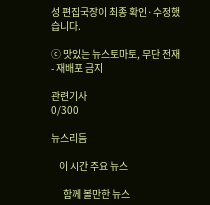성 편집국장이 최종 확인·수정했습니다.

ⓒ 맛있는 뉴스토마토, 무단 전재 - 재배포 금지

관련기사
0/300

뉴스리듬

    이 시간 주요 뉴스

      함께 볼만한 뉴스